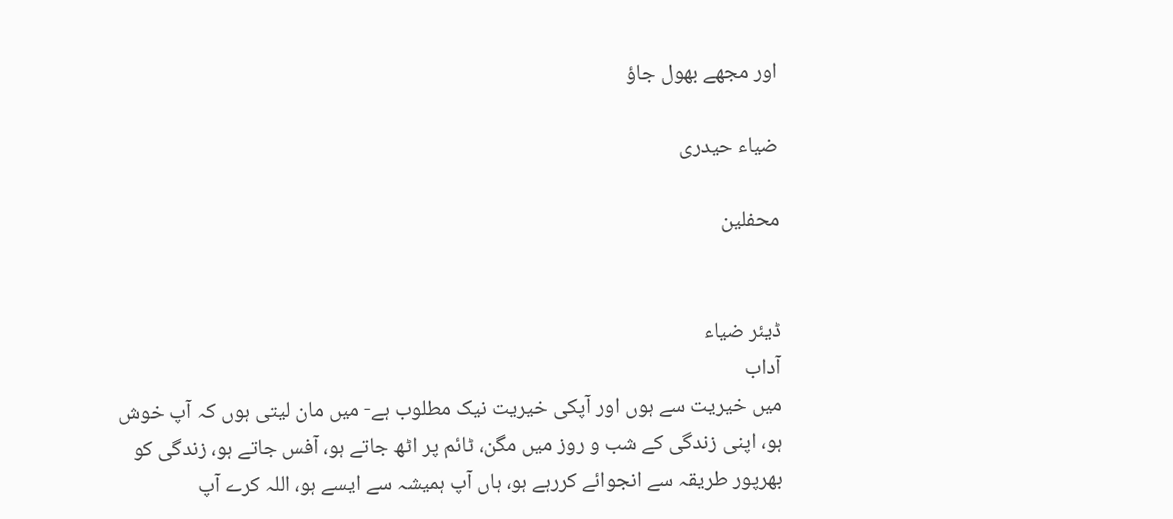اور مجھے بھول جاؤ

ضیاء حیدری

محفلین


ڈیئر ضیاء
آداب
میں خیریت سے ہوں اور آپکی خیریت نیک مطلوب ہے- میں مان لیتی ہوں کہ آپ خوش ہو، اپنی زندگی کے شب و روز میں مگن، ٹائم پر اٹھ جاتے ہو، آفس جاتے ہو، زندگی کو بھرپور طریقہ سے انجوائے کررہے ہو، ہاں آپ ہمیشہ سے ایسے ہو، اللہ کرے آپ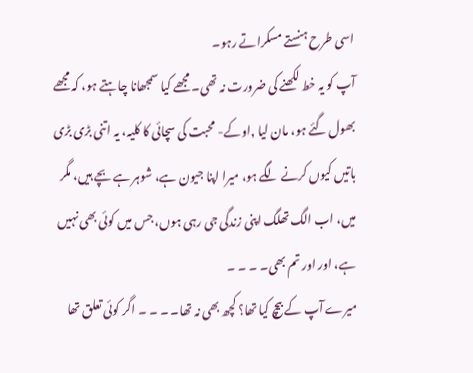اسی طرح ہنستے مسکراتے رہو۔
آپ کو یہ خط لکھنے کی ضرورت نہ تھی۔ مجھے کیا سمجھانا چاہتے ہو، کہ مجھے بھول گئے ہو، مان لیا ,اوکے- محبت کی سچائی کا کلیہ، یہ اتنی بڑی بڑی باتیں کیوں کرنے لگے ہو، میرا اپنا جیون ہے، شوہر ہے بچے ہیں، مگر میں، اب الگ تھلگ اپنی زندگی جی رہی ہوں، جس میں کوئی بھی نہیں ہے، اور اور تم بھی۔ ۔ ۔ ۔
میرے آپ کے بیچ کیا تھا؟ کچھ بھی نہ تھا۔ ۔ ۔ ۔ اگر کوئی تعلق تھا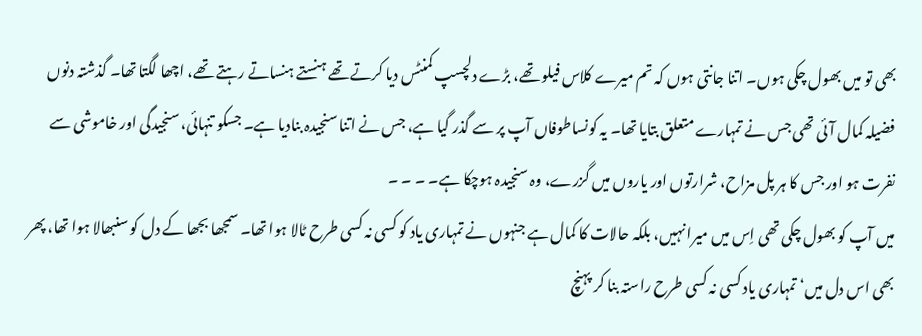بھی تو میں بھول چکی ہوں۔ اتنا جانتی ہوں کہ تم میرے کلاس فیلو تھے، بڑے دلچسپ کمنٹس دیا کرتے تھے ہنستے ہنساتے رہتے تھے، اچھا لگتا تھا۔ گذشتہ دنوں فضیلہ کمال آئی تھی جس نے تمہارے متعلق بتایا تھا۔ یہ کونساطوفاں آپ پر سے گذر گیا ہے، جس نے اتنا سنجیدہ بنادیا ہے۔ جسکو تنہائی، سنجیدگی اور خاموشی سے نفرت ہو اور جس کا ہر پل مزاح، شرارتوں اور یاروں میں گزرے، وہ سنجیدہ ہوچکا ہے۔ ۔ ۔ ۔
میں آپ کو بھول چکی تھی اِس میں میرا نہیں، بلکہ حالات کا کمال ہے جنہوں نے تمہاری یاد کو کسی نہ کسی طرح ٹالا ہوا تھا۔ سمجھا بجھا کے دل کو سنبھالا ہوا تھا، پھر بھی اس دل میں‘ تمہاری یاد کسی نہ کسی طرح راستہ بنا کر پہنچ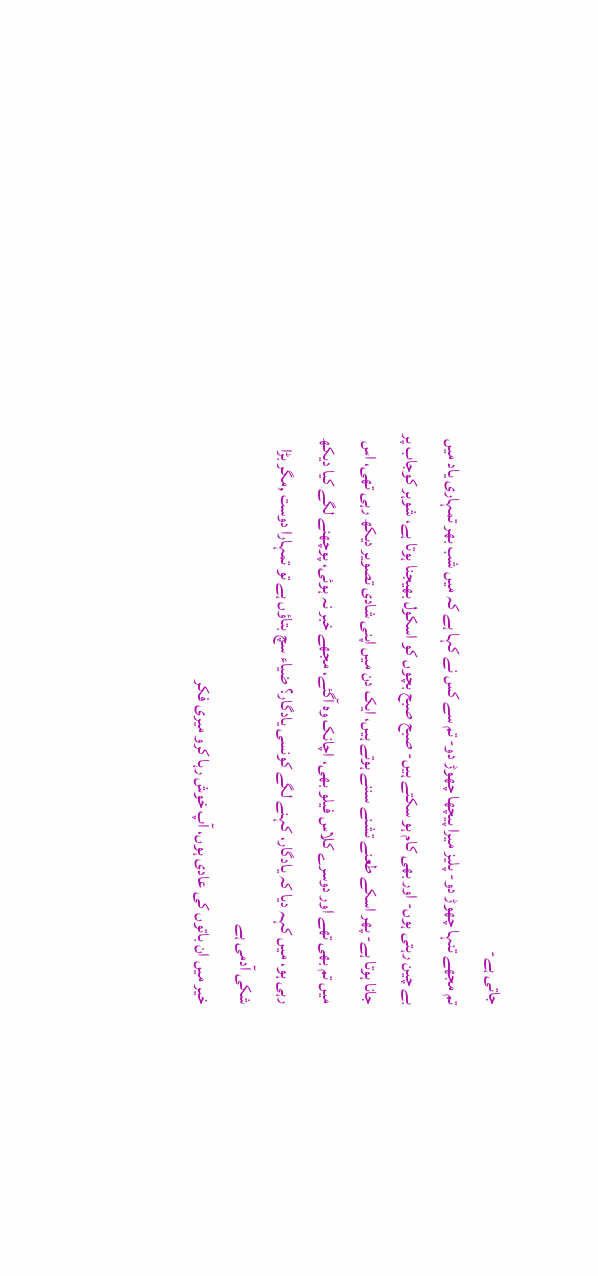جاتی ہے-
تم مجھے تنہا چھوڑ دو- پلیز میرا پیچھا چھوڑ دو- تم سے کس نے کہا ہے کہ میں شب بھر تمہاری یاد میں بے چین رہتی ہوں- اور بھی کام ہو سکتے ہیں- صبح صبح بچوں کو اسکول بھیجنا ہوتا ہے، شوہر کوجاب پر جانا ہوتا ہے- پھر اسکے طعنے تشنے سننے ہوتے ہیں، ایک دن میں اپنی شادی تصویر دیکھ رہی تھی، اس میں تم بھی تھے اور دوسرے کلاس فیلو بھی، اچانک وہ آگئے، مجھے خبر نہ ہوئی، پوچھنے لگے کیا دیکھ رہی ہو، میں کہہ دیا کہ یادگار، کہنے لگے کونسی یادگار؟ ضیاء سچ بتاؤں ہے تو تمہارا دوست ,مگر بڑا شکی آدمی ہے
خیر میں ان باتوں کی عادی ہوں، آپ خوش رہا کرو میری فکر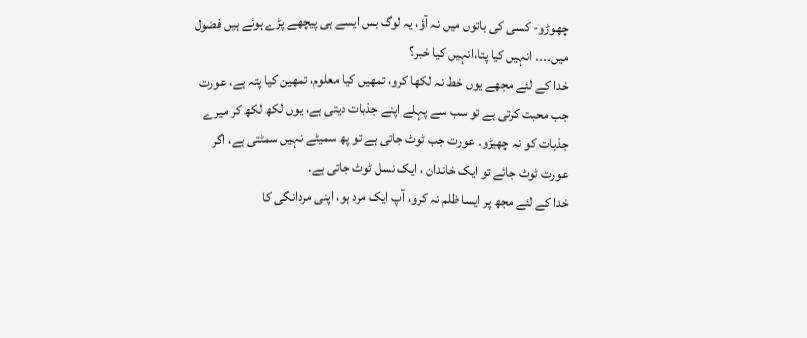چھوڑو- کسی کی باتوں میں نہ آؤ، یہ لوگ بس ایسے ہی پیچھے پڑے ہوئے ہیں فضول میں۔۔۔۔ انہیں کیا پتا،انہیں کیا خبر؟
خدا کے لئے مجھے یوں خط نہ لکھا کرو، تمھیں کیا معلوم، تمھین کیا پتہ ہے، عورت جب محبت کرتی ہے تو سب سے پہلے اپنے جذبات دیتی ہے، یوں لکھ لکھ کر میرے جذبات کو نہ چھیڑو۔ عورت جب ٹوٹ جاتی ہے تو پھ سمیٹے نہیں سمٹتی ہے، اگر عورت ٹوٹ جائے تو ایک خاندان ، ایک نسل ٹوٹ جاتی ہے.
خدا کے لئے مجھ پر ایسا ظلم نہ کرو، آپ ایک مرد ہو، اپنی مردانگی کا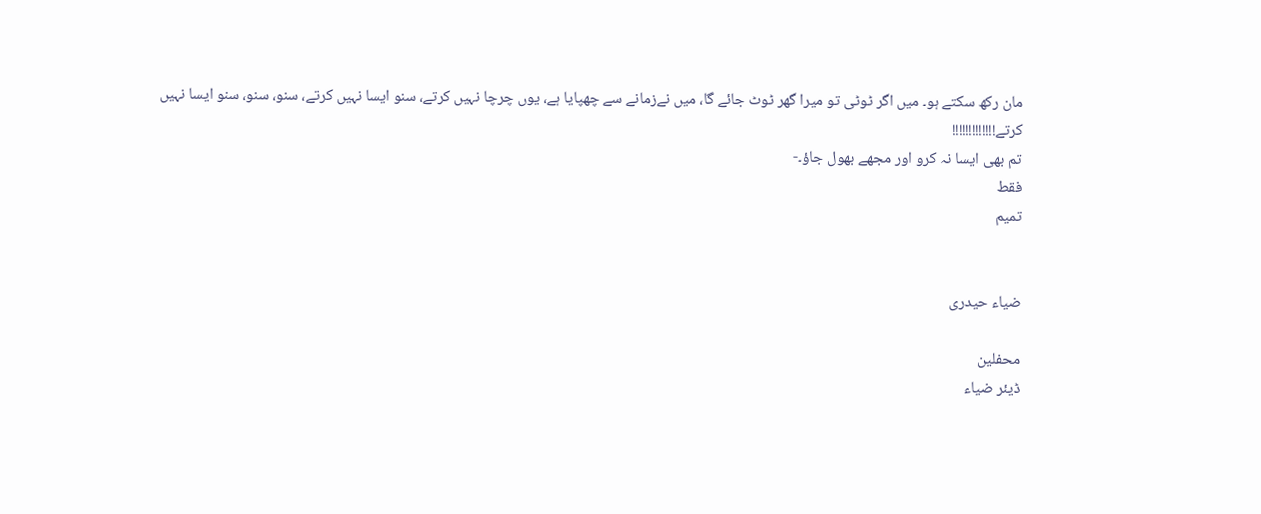مان رکھ سکتے ہو۔ میں اگر ٹوٹی تو میرا گھر ٹوٹ جائے گا، میں نےزمانے سے چھپایا ہے، یوں چرچا نہیں کرتے، سنو ایسا نہیں کرتے، سنو، سنو، سنو ایسا نہیں کرتے!!!!!!!!!!!!!
تم بھی ایسا نہ کرو اور مجھے بھول جاؤ۔-
فقط
تمیم


ضیاء حیدری

محفلین
ڈیئر ضیاء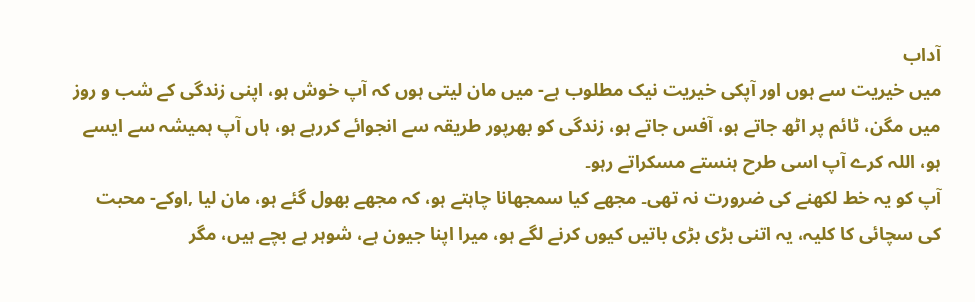آداب
میں خیریت سے ہوں اور آپکی خیریت نیک مطلوب ہے- میں مان لیتی ہوں کہ آپ خوش ہو، اپنی زندگی کے شب و روز میں مگن، ٹائم پر اٹھ جاتے ہو، آفس جاتے ہو، زندگی کو بھرپور طریقہ سے انجوائے کررہے ہو، ہاں آپ ہمیشہ سے ایسے ہو، اللہ کرے آپ اسی طرح ہنستے مسکراتے رہو۔
آپ کو یہ خط لکھنے کی ضرورت نہ تھی۔ مجھے کیا سمجھانا چاہتے ہو، کہ مجھے بھول گئے ہو، مان لیا ,اوکے- محبت کی سچائی کا کلیہ، یہ اتنی بڑی بڑی باتیں کیوں کرنے لگے ہو، میرا اپنا جیون ہے، شوہر ہے بچے ہیں، مگر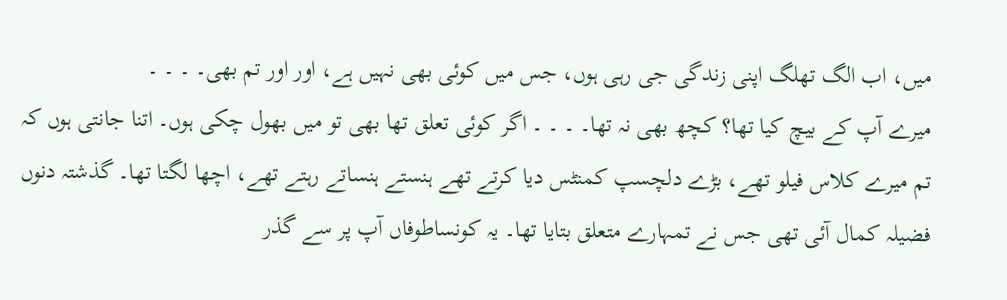میں، اب الگ تھلگ اپنی زندگی جی رہی ہوں، جس میں کوئی بھی نہیں ہے، اور اور تم بھی۔ ۔ ۔ ۔
میرے آپ کے بیچ کیا تھا؟ کچھ بھی نہ تھا۔ ۔ ۔ ۔ اگر کوئی تعلق تھا بھی تو میں بھول چکی ہوں۔ اتنا جانتی ہوں کہ تم میرے کلاس فیلو تھے، بڑے دلچسپ کمنٹس دیا کرتے تھے ہنستے ہنساتے رہتے تھے، اچھا لگتا تھا۔ گذشتہ دنوں فضیلہ کمال آئی تھی جس نے تمہارے متعلق بتایا تھا۔ یہ کونساطوفاں آپ پر سے گذر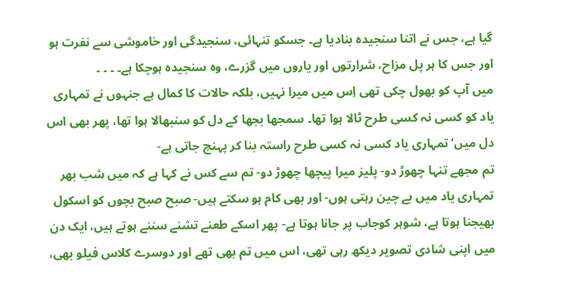گیا ہے، جس نے اتنا سنجیدہ بنادیا ہے۔ جسکو تنہائی، سنجیدگی اور خاموشی سے نفرت ہو اور جس کا ہر پل مزاح، شرارتوں اور یاروں میں گزرے، وہ سنجیدہ ہوچکا ہے۔ ۔ ۔ ۔
میں آپ کو بھول چکی تھی اِس میں میرا نہیں، بلکہ حالات کا کمال ہے جنہوں نے تمہاری یاد کو کسی نہ کسی طرح ٹالا ہوا تھا۔ سمجھا بجھا کے دل کو سنبھالا ہوا تھا، پھر بھی اس دل میں‘ تمہاری یاد کسی نہ کسی طرح راستہ بنا کر پہنچ جاتی ہے-
تم مجھے تنہا چھوڑ دو- پلیز میرا پیچھا چھوڑ دو- تم سے کس نے کہا ہے کہ میں شب بھر تمہاری یاد میں بے چین رہتی ہوں- اور بھی کام ہو سکتے ہیں- صبح صبح بچوں کو اسکول بھیجنا ہوتا ہے، شوہر کوجاب پر جانا ہوتا ہے- پھر اسکے طعنے تشنے سننے ہوتے ہیں، ایک دن میں اپنی شادی تصویر دیکھ رہی تھی، اس میں تم بھی تھے اور دوسرے کلاس فیلو بھی،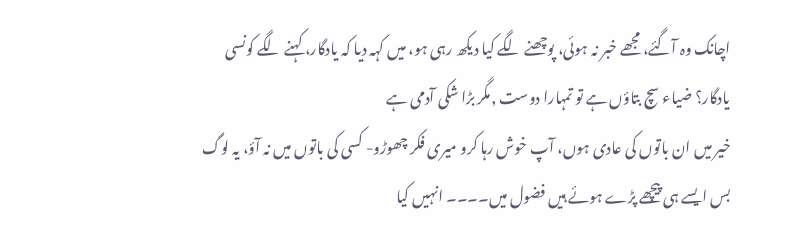اچانک وہ آگئے، مجھے خبر نہ ہوئی، پوچھنے لگے کیا دیکھ رہی ہو، میں کہہ دیا کہ یادگار، کہنے لگے کونسی یادگار؟ ضیاء سچ بتاؤں ہے تو تمہارا دوست ,مگر بڑا شکی آدمی ہے
خیر میں ان باتوں کی عادی ہوں، آپ خوش رہا کرو میری فکر چھوڑو- کسی کی باتوں میں نہ آؤ، یہ لوگ بس ایسے ہی پیچھے پڑے ہوئے ہیں فضول میں۔۔۔۔ انہیں کیا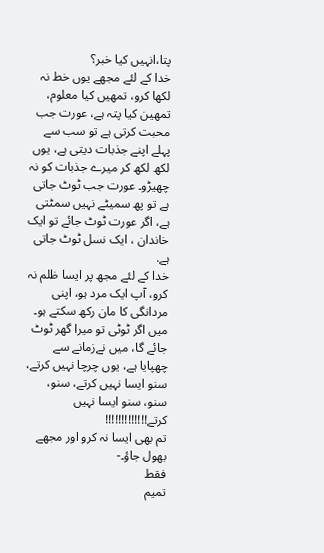پتا،انہیں کیا خبر؟
خدا کے لئے مجھے یوں خط نہ لکھا کرو، تمھیں کیا معلوم، تمھین کیا پتہ ہے، عورت جب محبت کرتی ہے تو سب سے پہلے اپنے جذبات دیتی ہے، یوں لکھ لکھ کر میرے جذبات کو نہ چھیڑو۔ عورت جب ٹوٹ جاتی ہے تو پھ سمیٹے نہیں سمٹتی ہے، اگر عورت ٹوٹ جائے تو ایک خاندان ، ایک نسل ٹوٹ جاتی ہے.
خدا کے لئے مجھ پر ایسا ظلم نہ کرو، آپ ایک مرد ہو، اپنی مردانگی کا مان رکھ سکتے ہو۔ میں اگر ٹوٹی تو میرا گھر ٹوٹ جائے گا، میں نےزمانے سے چھپایا ہے، یوں چرچا نہیں کرتے، سنو ایسا نہیں کرتے، سنو، سنو، سنو ایسا نہیں کرتے!!!!!!!!!!!!!
تم بھی ایسا نہ کرو اور مجھے بھول جاؤ۔-
فقط
تمیم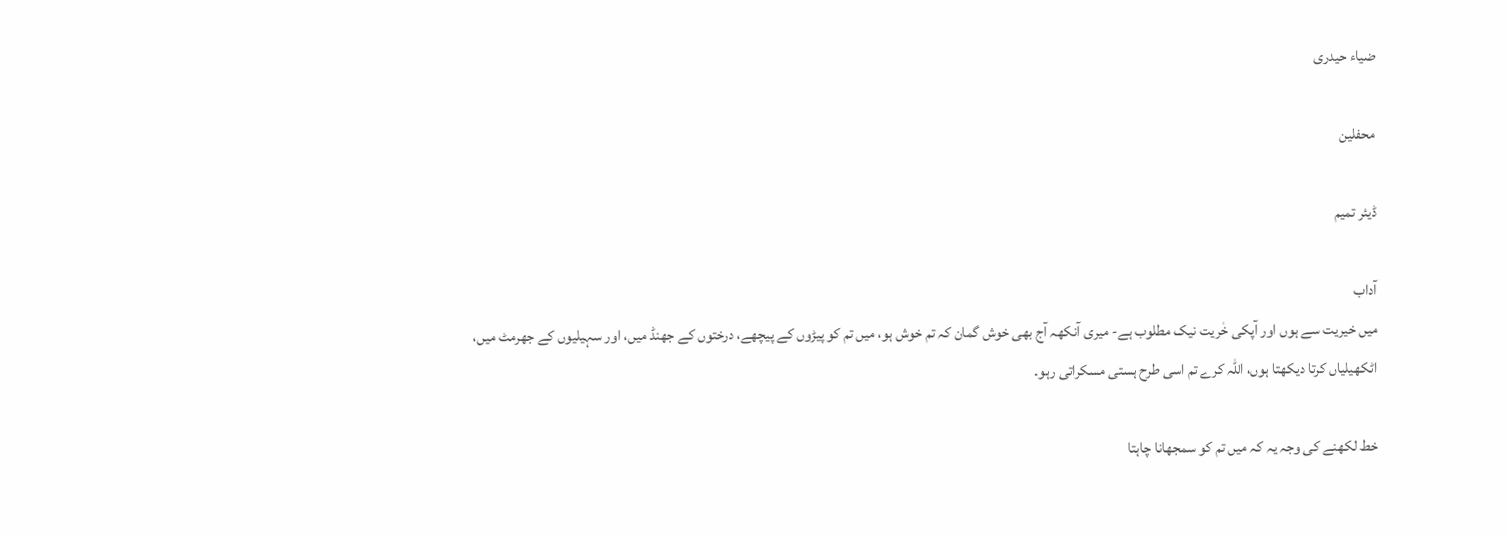ضیاء حیدری

محفلین

ڈیئر تمیم

آداب
میں خیریت سے ہوں اور آپکی خٰریت نیک مطلوب ہے- میری آنکھہ آج بھی خوش گمان کہ تم خوش ہو، میں تم کو پیڑوں کے پیچھے، درختوں کے جھنڈ میں، اور سہیلیوں کے جھرمٹ میں، اٹکھیلیاں کرتا دیکھتا ہوں، اللہ کرے تم اسی طرح ہستی مسکراتی رہو۔

خط لکھنے کی وجہ یہ کہ میں تم کو سمجھانا چاہتا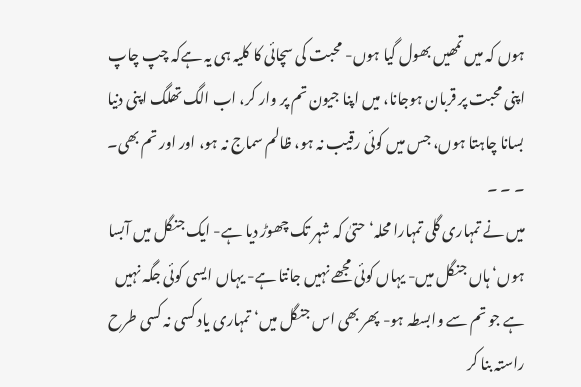ہوں کہ میں تمھیں بھول گیا ہوں- محبت کی سچائی کا کلیہ ہی یہ ہےکہ چپ چاپ اپنی محبت پر قربان ہوجانا، میں اپنا جیون تم پر وار کر، اب الگ تھلگ اپنی دنیا بسانا چاہتا ہوں، جس میں کوئی رقیب نہ ہو، ظالم سماج نہ ہو، اور اور تم بھی۔ ۔ ۔ ۔
میں نے تمہاری گلی تمہارا محلہ‘ حتیٰ کہ شہر تک چھوڑ دیا ہے- ایک جنگل میں آبسا ہوں‘ ہاں جنگل میں- یہاں کوئی مجھے نہیں جانتا ہے- یہاں ایسی کوئی جگہ نہیں ہے جو تم سے وابسطہ ہو- پھر بھی اس جنگل میں‘ تمہاری یاد کسی نہ کسی طرح راستہ بنا کر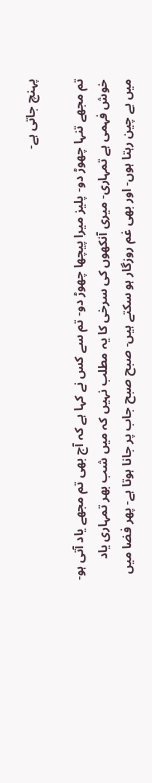پہنچ جاتی ہے-

تم مجھے تنہا چھوڑ دو- پلیز میرا پیچھا چھوڑ دو- تم سے کس نے کہا ہے کہ آج بھی تم مجھے یاد آتی ہو- خوش فہمی ہے تمہاری- میری آنکھوں کی سرخی کا یہ مطلب نہیں کہ میں شب بھر تمہاری یاد میں بے چین رہتا ہوں- اور بھی غم روزگار ہو سکتے ہیں- صبح صبح جاب پر جانا ہوتا ہے- پھر فضا میں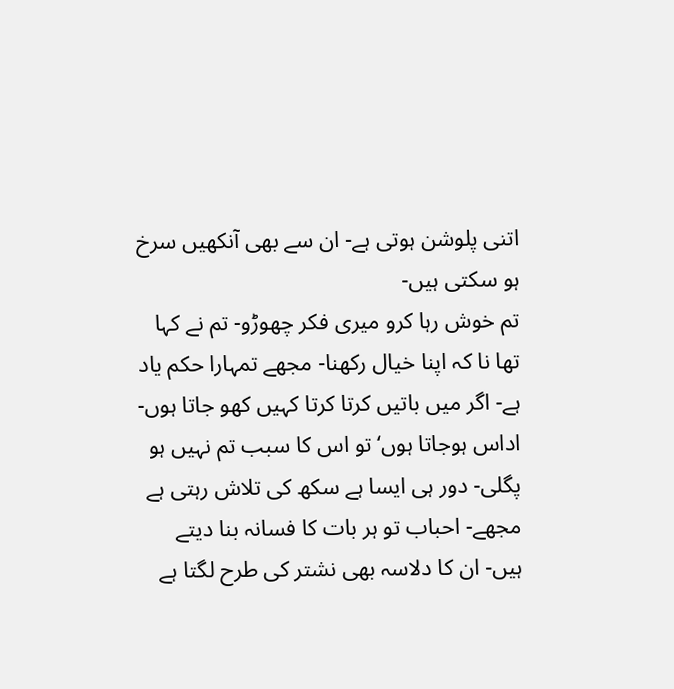اتنی پلوشن ہوتی ہے- ان سے بھی آنکھیں سرخ ہو سکتی ہیں-
تم خوش رہا کرو میری فکر چھوڑو- تم نے کہا تھا نا کہ اپنا خیال رکھنا- مجھے تمہارا حکم یاد ہے- اگر میں باتیں کرتا کرتا کہیں کھو جاتا ہوں- اداس ہوجاتا ہوں‘ تو اس کا سبب تم نہیں ہو پگلی- دور ہی ایسا ہے سکھ کی تلاش رہتی ہے مجھے- احباب تو ہر بات کا فسانہ بنا دیتے ہیں- ان کا دلاسہ بھی نشتر کی طرح لگتا ہے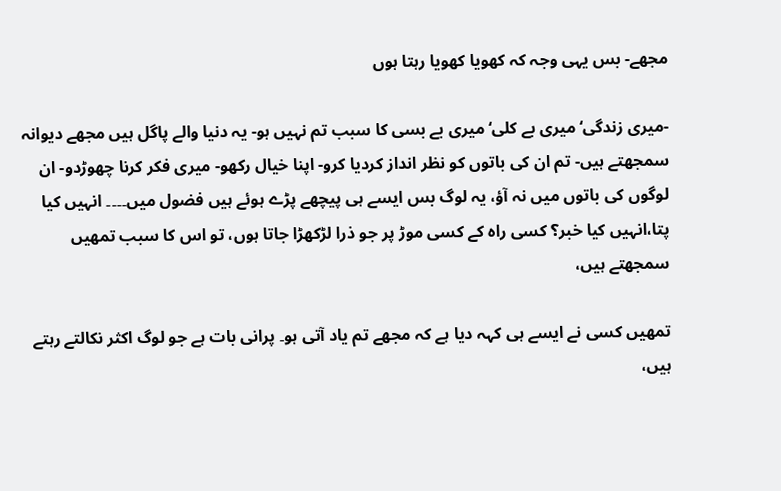مجھے- بس یہی وجہ کہ کھویا کھویا رہتا ہوں

-میری زندگی‘ میری بے کلی‘ میری بے بسی کا سبب تم نہیں ہو- یہ دنیا والے پاگل ہیں مجھے دیوانہ سمجھتے ہیں- تم ان کی باتوں کو نظر انداز کردیا کرو- اپنا خیال رکھو- میری فکر کرنا چھوڑدو- ان لوگوں کی باتوں میں نہ آؤ، یہ لوگ بس ایسے ہی پیچھے پڑے ہوئے ہیں فضول میں۔۔۔۔ انہیں کیا پتا،انہیں کیا خبر؟ کسی راہ کے کسی موڑ پر جو ذرا لڑکھڑا جاتا ہوں، تو اس کا سبب تمھیں سمجھتے ہیں،

تمھیں کسی نے ایسے ہی کہہ دیا ہے کہ مجھے تم یاد آتی ہو۔ پرانی بات ہے جو لوگ اکثر نکالتے رہتے ہیں،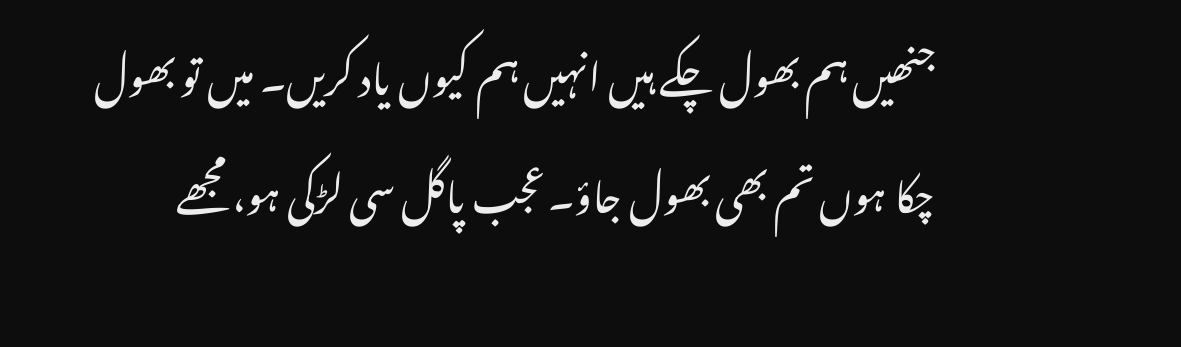جنھیں ہم بھول چکے ہیں انہیں ہم کیوں یاد کریں۔ میں تو بھول چکا ہوں تم بھی بھول جاؤ۔ عجب پاگل سی لڑکی ہو، مجھے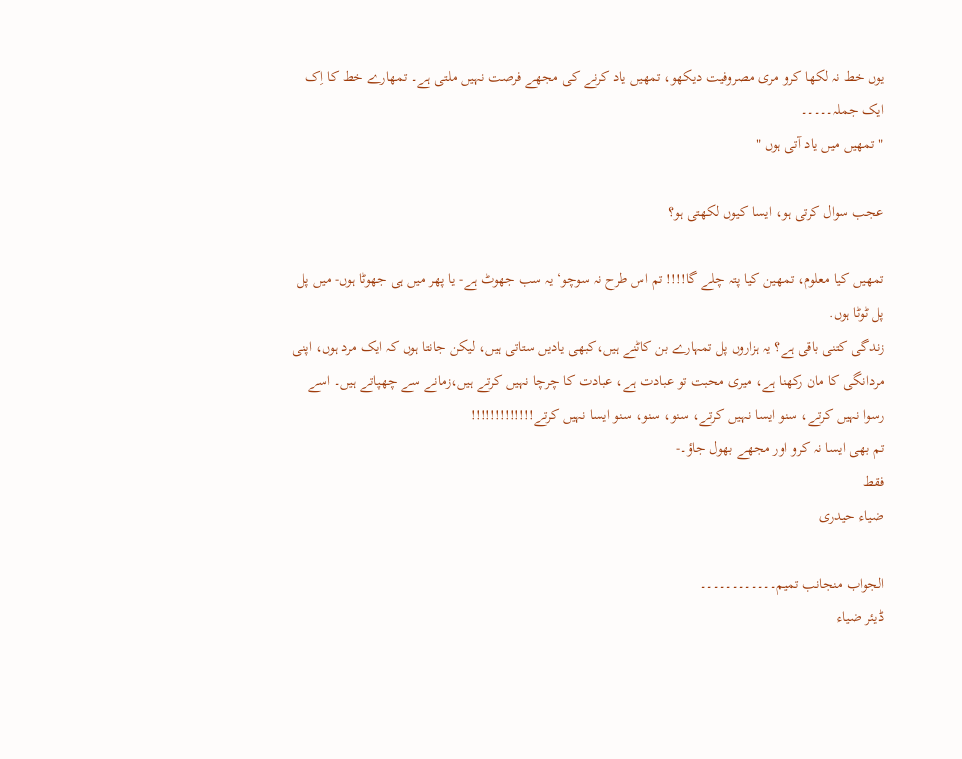یوں خط نہ لکھا کرو مری مصروفیت دیکھو، تمھیں یاد کرنے کی مجھے فرصت نہیں ملتی ہے۔ تمھارے خط کا اِک ایک جملہ۔۔۔۔۔
" تمھیں میں یاد آتی ہوں "

عجب سوال کرتی ہو، ایسا کیوں لکھتی ہو؟

تمھیں کیا معلوم، تمھین کیا پتہ چلے گا!!!! تم اس طرح نہ سوچو‘ یہ سب جھوٹ ہے- یا پھر میں ہی جھوٹا ہوں- میں پل پل ٹوٹا ہوں.
زندگی کتنی باقی ہے؟ یہ ہزاروں پل تمہارے بن کاٹنے ہیں،کبھی یادیں ستاتی ہیں، لیکن جانتا ہوں کہ ایک مرد ہوں، اپنی مردانگی کا مان رکھنا ہے، میری محبت تو عبادت ہے، عبادت کا چرچا نہیں کرتے ہیں،زمانے سے چھپاتے ہیں۔ اسے رسوا نہیں کرتے، سنو ایسا نہیں کرتے، سنو، سنو، سنو ایسا نہیں کرتے!!!!!!!!!!!!!
تم بھی ایسا نہ کرو اور مجھے بھول جاؤ۔-
فقط
ضیاء حیدری

الجواب منجانب تمیم۔۔۔۔۔۔۔۔۔۔۔۔
ڈیئر ضیاء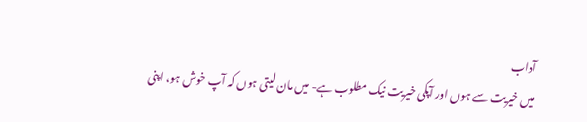آداب
میں خیریت سے ہوں اور آپکی خیریت نیک مطلوب ہے- میں مان لیتی ہوں کہ آپ خوش ہو، اپنی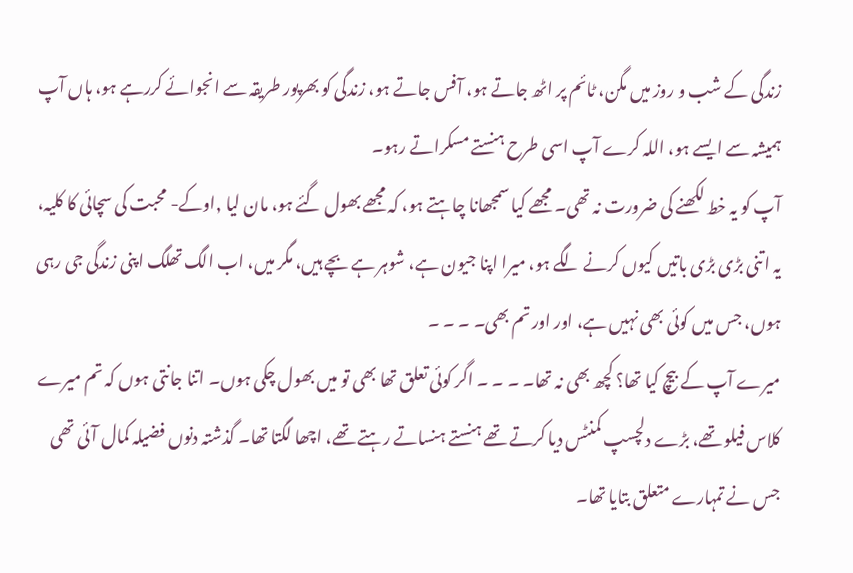زندگی کے شب و روز میں مگن، ٹائم پر اٹھ جاتے ہو، آفس جاتے ہو، زندگی کو بھرپور طریقہ سے انجوائے کررہے ہو، ہاں آپ ہمیشہ سے ایسے ہو، اللہ کرے آپ اسی طرح ہنستے مسکراتے رہو۔
آپ کو یہ خط لکھنے کی ضرورت نہ تھی۔ مجھے کیا سمجھانا چاہتے ہو، کہ مجھے بھول گئے ہو، مان لیا ,اوکے- محبت کی سچائی کا کلیہ، یہ اتنی بڑی بڑی باتیں کیوں کرنے لگے ہو، میرا اپنا جیون ہے، شوہر ہے بچے ہیں، مگر میں، اب الگ تھلگ اپنی زندگی جی رہی ہوں، جس میں کوئی بھی نہیں ہے، اور اور تم بھی۔ ۔ ۔ ۔
میرے آپ کے بیچ کیا تھا؟ کچھ بھی نہ تھا۔ ۔ ۔ ۔ اگر کوئی تعلق تھا بھی تو میں بھول چکی ہوں۔ اتنا جانتی ہوں کہ تم میرے کلاس فیلو تھے، بڑے دلچسپ کمنٹس دیا کرتے تھے ہنستے ہنساتے رہتے تھے، اچھا لگتا تھا۔ گذشتہ دنوں فضیلہ کمال آئی تھی جس نے تمہارے متعلق بتایا تھا۔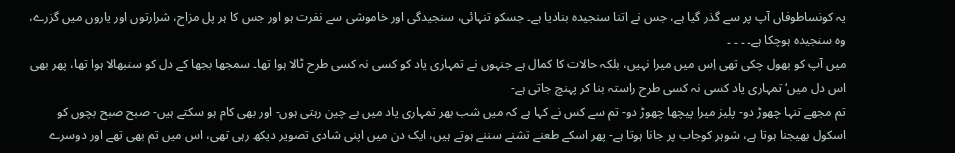یہ کونساطوفاں آپ پر سے گذر گیا ہے، جس نے اتنا سنجیدہ بنادیا ہے۔ جسکو تنہائی، سنجیدگی اور خاموشی سے نفرت ہو اور جس کا ہر پل مزاح، شرارتوں اور یاروں میں گزرے، وہ سنجیدہ ہوچکا ہے۔ ۔ ۔ ۔
میں آپ کو بھول چکی تھی اِس میں میرا نہیں، بلکہ حالات کا کمال ہے جنہوں نے تمہاری یاد کو کسی نہ کسی طرح ٹالا ہوا تھا۔ سمجھا بجھا کے دل کو سنبھالا ہوا تھا، پھر بھی اس دل میں‘ تمہاری یاد کسی نہ کسی طرح راستہ بنا کر پہنچ جاتی ہے-
تم مجھے تنہا چھوڑ دو- پلیز میرا پیچھا چھوڑ دو- تم سے کس نے کہا ہے کہ میں شب بھر تمہاری یاد میں بے چین رہتی ہوں- اور بھی کام ہو سکتے ہیں- صبح صبح بچوں کو اسکول بھیجنا ہوتا ہے، شوہر کوجاب پر جانا ہوتا ہے- پھر اسکے طعنے تشنے سننے ہوتے ہیں، ایک دن میں اپنی شادی تصویر دیکھ رہی تھی، اس میں تم بھی تھے اور دوسرے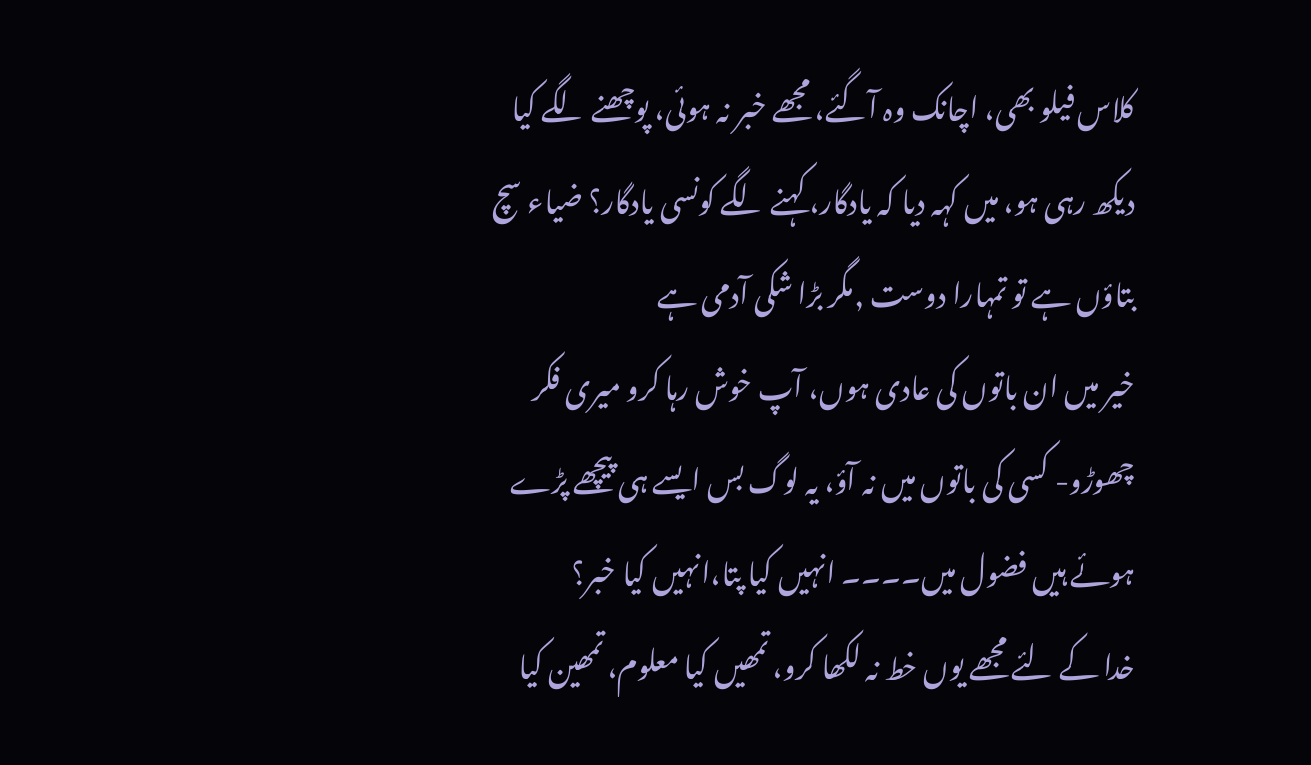کلاس فیلو بھی، اچانک وہ آگئے، مجھے خبر نہ ہوئی، پوچھنے لگے کیا دیکھ رہی ہو، میں کہہ دیا کہ یادگار، کہنے لگے کونسی یادگار؟ ضیاء سچ بتاؤں ہے تو تمہارا دوست ,مگر بڑا شکی آدمی ہے
خیر میں ان باتوں کی عادی ہوں، آپ خوش رہا کرو میری فکر چھوڑو- کسی کی باتوں میں نہ آؤ، یہ لوگ بس ایسے ہی پیچھے پڑے ہوئے ہیں فضول میں۔۔۔۔ انہیں کیا پتا،انہیں کیا خبر؟
خدا کے لئے مجھے یوں خط نہ لکھا کرو، تمھیں کیا معلوم، تمھین کیا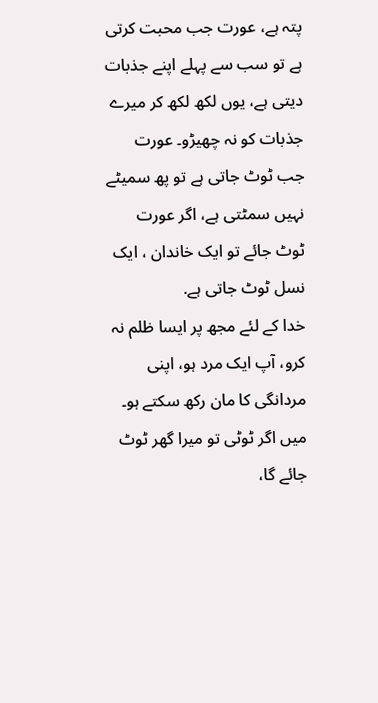پتہ ہے، عورت جب محبت کرتی ہے تو سب سے پہلے اپنے جذبات دیتی ہے، یوں لکھ لکھ کر میرے جذبات کو نہ چھیڑو۔ عورت جب ٹوٹ جاتی ہے تو پھ سمیٹے نہیں سمٹتی ہے، اگر عورت ٹوٹ جائے تو ایک خاندان ، ایک نسل ٹوٹ جاتی ہے.
خدا کے لئے مجھ پر ایسا ظلم نہ کرو، آپ ایک مرد ہو، اپنی مردانگی کا مان رکھ سکتے ہو۔ میں اگر ٹوٹی تو میرا گھر ٹوٹ جائے گا،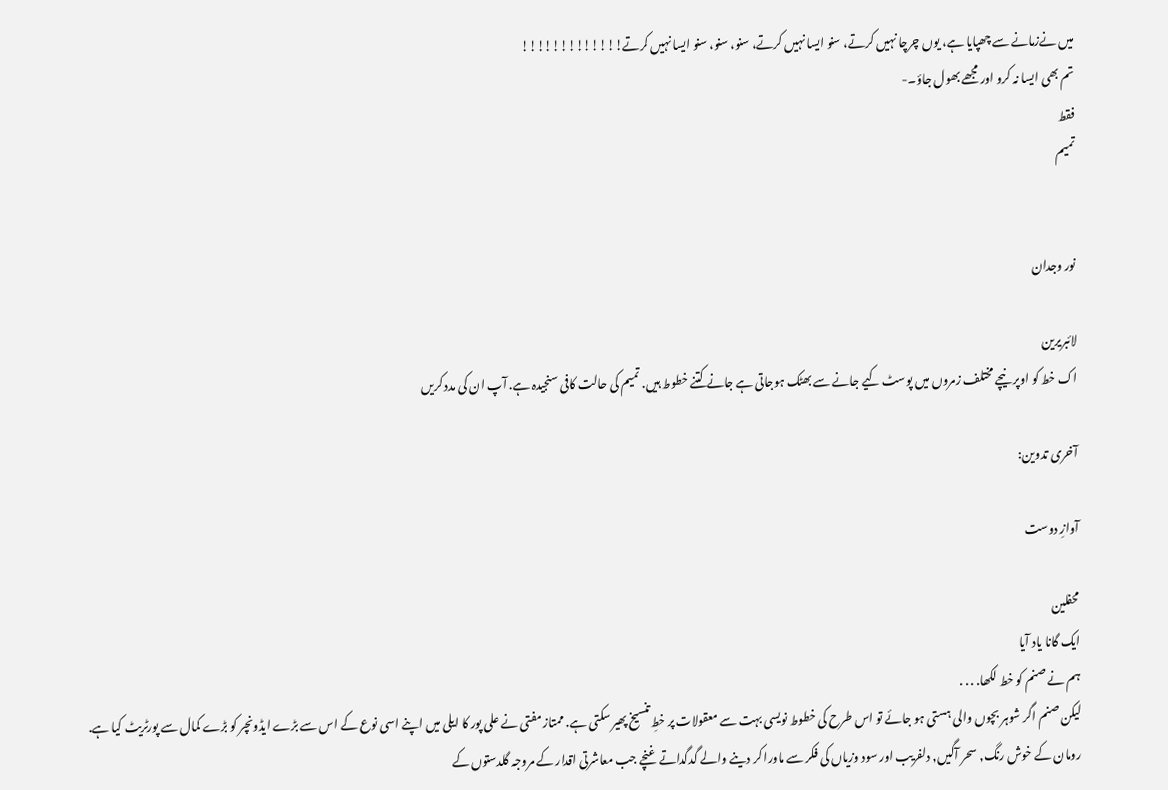میں نےزمانے سے چھپایا ہے، یوں چرچا نہیں کرتے، سنو ایسا نہیں کرتے، سنو، سنو، سنو ایسا نہیں کرتے!!!!!!!!!!!!!
تم بھی ایسا نہ کرو اور مجھے بھول جاؤ۔-
فقط
تمیم


نور وجدان

لائبریرین
اک خط کو اوپر نیچے مختلف زمروں میں پوسٹ کیے جانے سے بھٹک ہوجاتی ہے جانے کتنے خطوط ہیں. تمیم کی حالت کافی سنجیدہ ہے. آپ ان کی مدد کریں

آخری تدوین:

آوازِ دوست

محفلین
ایک گانا یاد آیا
ہم نے صنم کو خط لکھا. . . .
لیکن صنم اگر شوہر بچوں والی ہستی ہو جائے تو اس طرح کی خطوط نویسی بہت سے معقولات پر خطِ تنسیخ پھیر سکتی ہے. ممتاز مفتی نے علی پور کا ایلی میں اپنے اسی نوع کے اس سے بڑے ایڈونچر کو بڑے کمال سے پورٹریٹ کیا ہے.
رومان کے خوش رنگ, سحر آگیں, دلفریب اور سود وزیاں کی فکر سے ماورا کر دینے والے گدگداتے غنچے جب معاشرتی اقدار کے مروجہ گلدستوں کے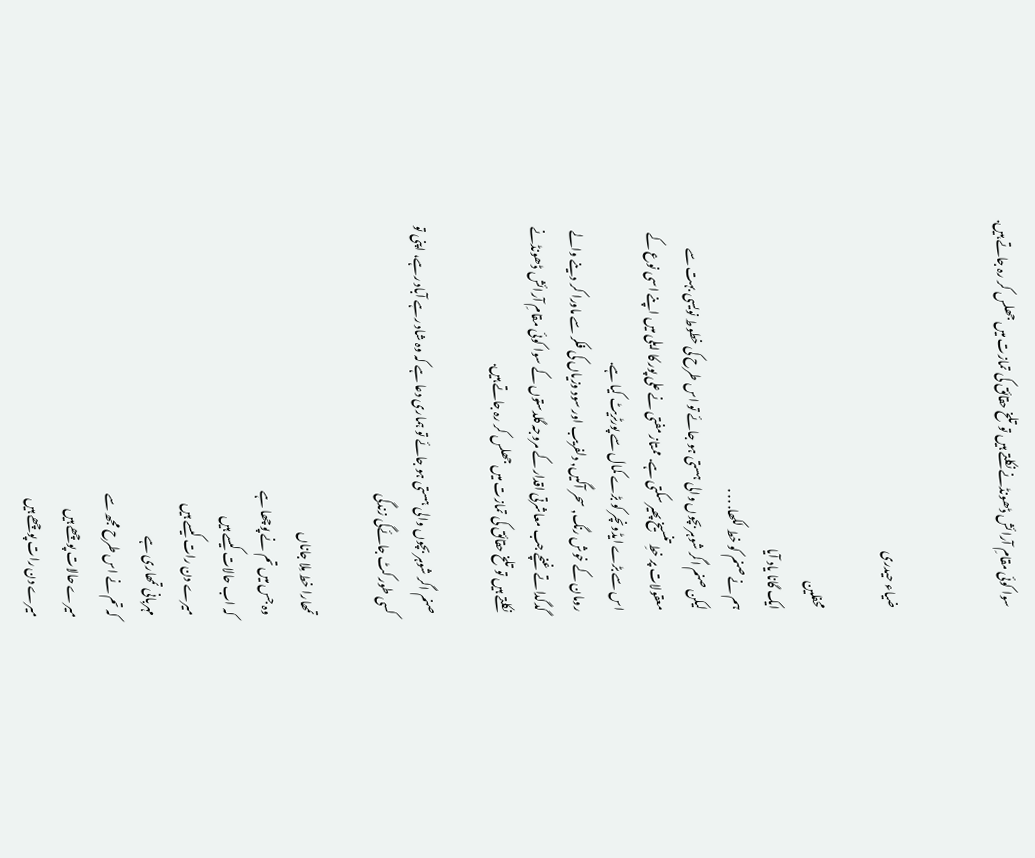سوا کوئی مقامِ آرائش ڈھونڈنے نکلتے ہیں تو تلخ حقائق کی تمازت میں جھلس کر رہ جاتے ہیں.


ضیاء حیدری

محفلین
ایک گانا یاد آیا
ہم نے صنم کو خط لکھا. . . .
لیکن صنم اگر شوہر بچوں والی ہستی ہو جائے تو اس طرح کی خطوط نویسی بہت سے معقولات پر خطِ تنسیخ پھیر سکتی ہے. ممتاز مفتی نے علی پور کا ایلی میں اپنے اسی نوع کے اس سے بڑے ایڈونچر کو بڑے کمال سے پورٹریٹ کیا ہے.
رومان کے خوش رنگ, سحر آگیں, دلفریب اور سود وزیاں کی فکر سے ماورا کر دینے والے گدگداتے غنچے جب معاشرتی اقدار کے مروجہ گلدستوں کے سوا کوئی مقامِ آرائش ڈھونڈنے نکلتے ہیں تو تلخ حقائق کی تمازت میں جھلس کر رہ جاتے ہیں.

صنم اگر شوہر بچوں والی ہستی ہو جائے تو ہماری دعا ہے کہ وہ شاد رہے آباد رہے، اپنی تو کسی طور کٹ جائےگی زندگی

تمھارا خط مِلا جاناں
وہ جس میں تم نے پوچھا ہے
کہ اب حالات کیسے ہیں
میرے دن رات کیسے ہیں
مہربانی تمھاری ہے
کہ تم نے اس طرح مجھ سے
میرے حالات پوچھے ہیں
میرے دن رات پوچھے ہیں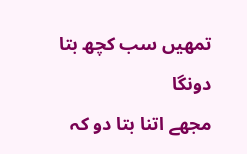تمھیں سب کچھ بتا دونگا
مجھے اتنا بتا دو کہ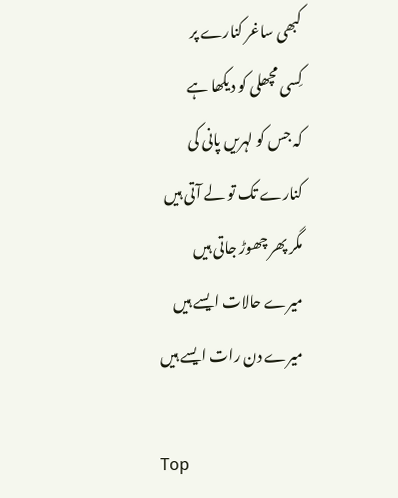کبھی ساغر کنارے پر
کِسی مچھلی کو دیکھا ہے
کہ جس کو لہریں پانی کی
کنارے تک تو لے آتی ہیں
مگر پھر چھوڑ جاتی ہیں
میرے حالات ایسے ہیں
میرے دن رات ایسے ہیں

Top